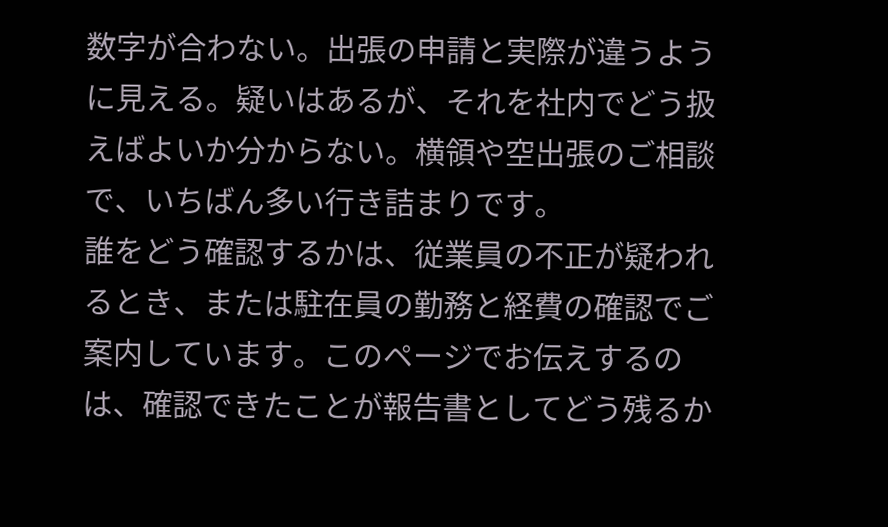数字が合わない。出張の申請と実際が違うように見える。疑いはあるが、それを社内でどう扱えばよいか分からない。横領や空出張のご相談で、いちばん多い行き詰まりです。
誰をどう確認するかは、従業員の不正が疑われるとき、または駐在員の勤務と経費の確認でご案内しています。このページでお伝えするのは、確認できたことが報告書としてどう残るか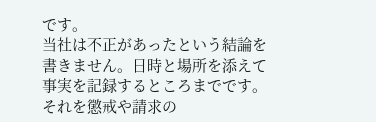です。
当社は不正があったという結論を書きません。日時と場所を添えて事実を記録するところまでです。それを懲戒や請求の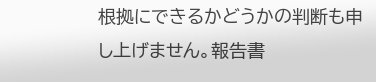根拠にできるかどうかの判断も申し上げません。報告書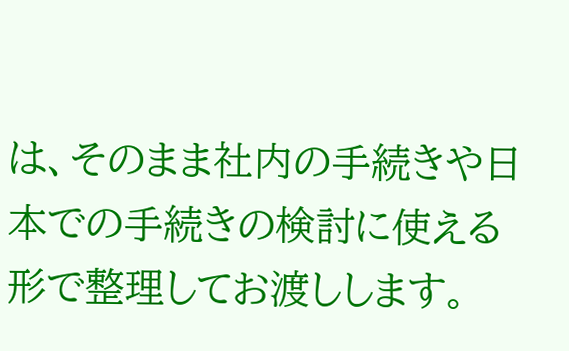は、そのまま社内の手続きや日本での手続きの検討に使える形で整理してお渡しします。